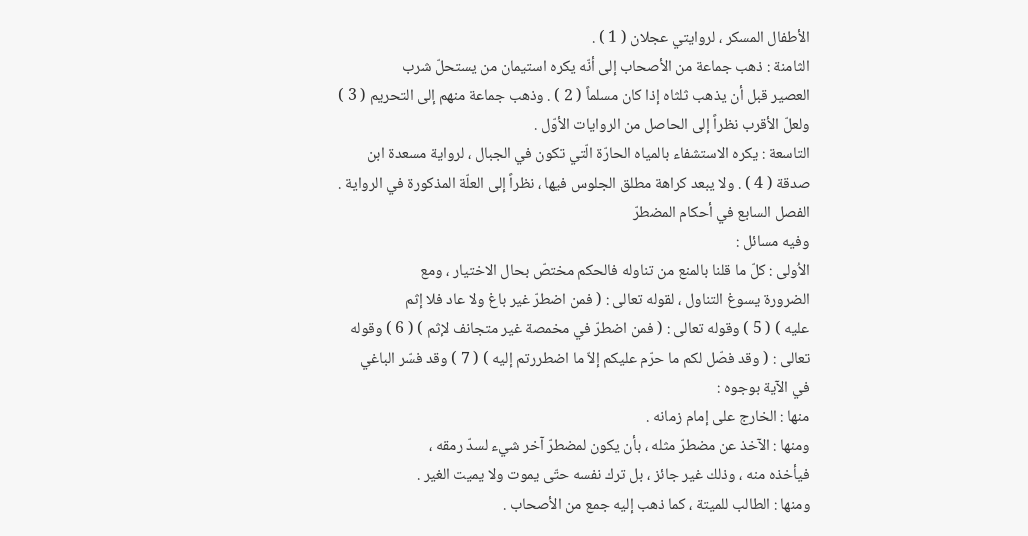الأطفال المسكر ، لروايتي عجلان ( 1 ) .
الثامنة : ذهب جماعة من الأصحاب إلى أنّه يكره استيمان من يستحلّ شرب
العصير قبل أن يذهب ثلثاه إذا كان مسلماً ( 2 ) . وذهب جماعة منهم إلى التحريم ( 3 )
ولعلّ الأقرب نظراً إلى الحاصل من الروايات الأوّل .
التاسعة : يكره الاستشفاء بالمياه الحارّة الّتي تكون في الجبال ، لرواية مسعدة ابن
صدقة ( 4 ) . ولا يبعد كراهة مطلق الجلوس فيها ، نظراً إلى العلّة المذكورة في الرواية .
الفصل السابع في أحكام المضطرّ
وفيه مسائل :
الاُولى : كلّ ما قلنا بالمنع من تناوله فالحكم مختصّ بحال الاختيار ، ومع
الضرورة يسوغ التناول ، لقوله تعالى : ( فمن اضطرّ غير باغ ولا عاد فلا إثم
عليه ) ( 5 ) وقوله تعالى : ( فمن اضطرّ في مخمصة غير متجانف لإثم ) ( 6 ) وقوله
تعالى : ( وقد فصّل لكم ما حرّم عليكم إلاّ ما اضطررتم إليه ) ( 7 ) وقد فسّر الباغي
في الآية بوجوه :
منها : الخارج على إمام زمانه .
ومنها : الآخذ عن مضطرّ مثله ، بأن يكون لمضطرّ آخر شيء لسدّ رمقه ،
فيأخذه منه ، وذلك غير جائز ، بل ترك نفسه حتّى يموت ولا يميت الغير .
ومنها : الطالب للميتة ، كما ذهب إليه جمع من الأصحاب .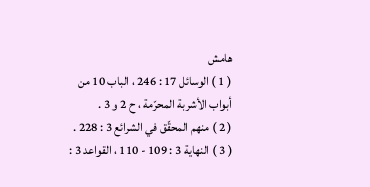هامش
( 1 ) الوسائل 17 : 246 ، الباب 10 من أبواب الأشربة المحرّمة ، ح 2 و 3 .
( 2 ) منهم المحقّق في الشرائع 3 : 228 .
( 3 ) النهاية 3 : 109 - 110 ، القواعد 3 :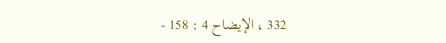332 ، الإيضاح 4 : 158 -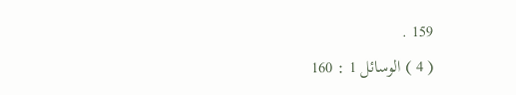159 .
( 4 ) الوسائل 1 : 160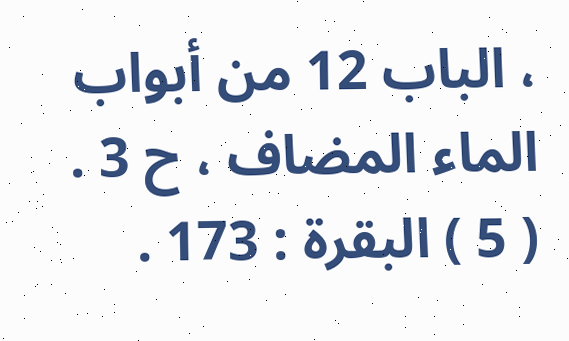، الباب 12 من أبواب الماء المضاف ، ح 3 .
( 5 ) البقرة : 173 .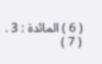( 6 ) المائدة : 3 .
( 7 )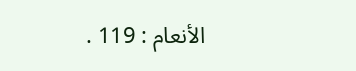الأنعام : 119 .